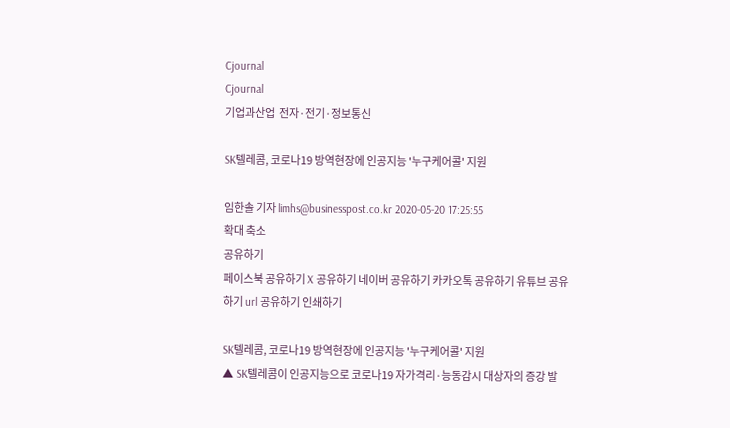Cjournal
Cjournal
기업과산업  전자·전기·정보통신

SK텔레콤, 코로나19 방역현장에 인공지능 '누구케어콜' 지원

임한솔 기자 limhs@businesspost.co.kr 2020-05-20 17:25:55
확대 축소
공유하기
페이스북 공유하기 X 공유하기 네이버 공유하기 카카오톡 공유하기 유튜브 공유하기 url 공유하기 인쇄하기

SK텔레콤, 코로나19 방역현장에 인공지능 '누구케어콜' 지원
▲ SK텔레콤이 인공지능으로 코로나19 자가격리·능동감시 대상자의 증강 발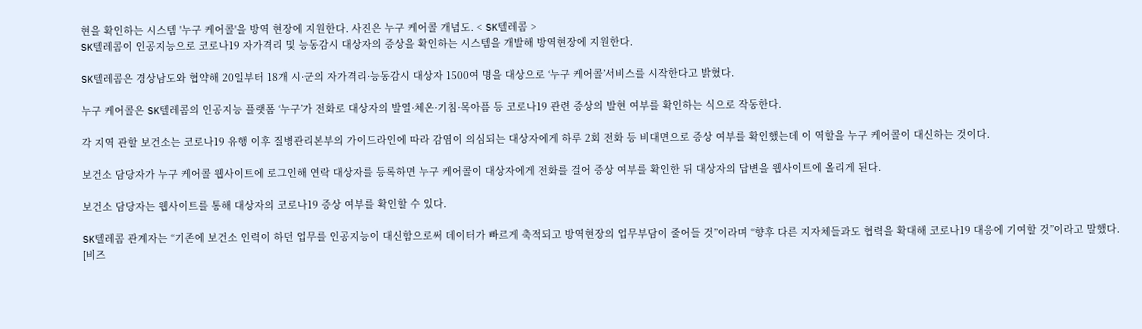현을 확인하는 시스템 '누구 케어콜'을 방역 현장에 지원한다. 사진은 누구 케어콜 개념도. < SK텔레콤 >
SK텔레콤이 인공지능으로 코로나19 자가격리 및 능동감시 대상자의 증상을 확인하는 시스템을 개발해 방역현장에 지원한다.

SK텔레콤은 경상남도와 협약해 20일부터 18개 시·군의 자가격리·능동감시 대상자 1500여 명을 대상으로 ‘누구 케어콜’서비스를 시작한다고 밝혔다.

누구 케어콜은 SK텔레콤의 인공지능 플랫폼 ‘누구’가 전화로 대상자의 발열·체온·기침·목아픔 등 코로나19 관련 증상의 발현 여부를 확인하는 식으로 작동한다.

각 지역 관할 보건소는 코로나19 유행 이후 질병관리본부의 가이드라인에 따라 감염이 의심되는 대상자에게 하루 2회 전화 등 비대면으로 증상 여부를 확인했는데 이 역할을 누구 케어콜이 대신하는 것이다.

보건소 담당자가 누구 케어콜 웹사이트에 로그인해 연락 대상자를 등록하면 누구 케어콜이 대상자에게 전화를 걸어 증상 여부를 확인한 뒤 대상자의 답변을 웹사이트에 올리게 된다.

보건소 담당자는 웹사이트를 통해 대상자의 코로나19 증상 여부를 확인할 수 있다.

SK텔레콤 관계자는 “기존에 보건소 인력이 하던 업무를 인공지능이 대신함으로써 데이터가 빠르게 축적되고 방역현장의 업무부담이 줄어들 것”이라며 “향후 다른 지자체들과도 협력을 확대해 코로나19 대응에 기여할 것”이라고 말했다. [비즈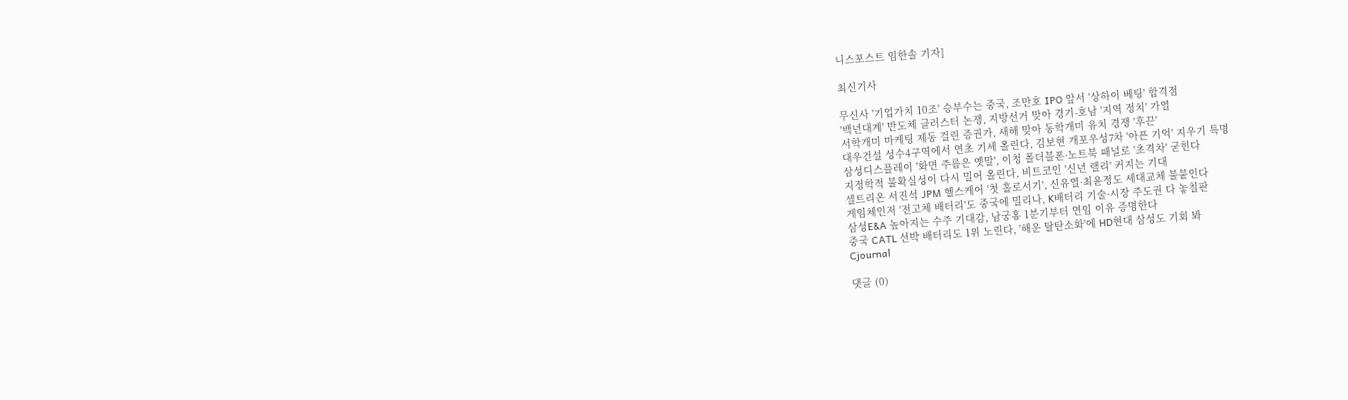니스포스트 임한솔 기자]

최신기사

무신사 '기업가치 10조' 승부수는 중국, 조만호 IPO 앞서 '상하이 베팅' 합격점
'백년대계' 반도체 클러스터 논쟁, 지방선거 맞아 경기-호남 '지역 정치' 가열
서학개미 마케팅 제동 걸린 증권가, 새해 맞아 동학개미 유치 경쟁 '후끈'
대우건설 성수4구역에서 연초 기세 올린다, 김보현 개포우성7차 '아픈 기억' 지우기 특명
삼성디스플레이 '화면 주름은 옛말', 이청 폴더블폰·노트북 패널로 '초격차' 굳힌다
지정학적 불확실성이 다시 밀어 올린다, 비트코인 '신년 랠리' 커지는 기대
셀트리온 서진석 JPM 헬스케어 '첫 홀로서기', 신유열·최윤정도 세대교체 불붙인다
게임체인저 '전고체 배터리'도 중국에 밀리나, K배터리 기술·시장 주도권 다 놓칠판
삼성E&A 높아지는 수주 기대감, 남궁홍 1분기부터 연임 이유 증명한다
중국 CATL 선박 배터리도 1위 노린다, '해운 탈탄소화'에 HD현대 삼성도 기회 봐
Cjournal

댓글 (0)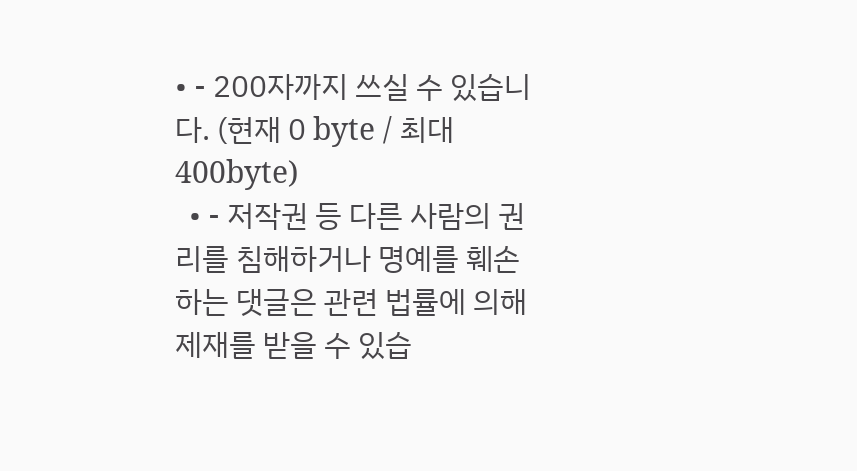• - 200자까지 쓰실 수 있습니다. (현재 0 byte / 최대 400byte)
  • - 저작권 등 다른 사람의 권리를 침해하거나 명예를 훼손하는 댓글은 관련 법률에 의해 제재를 받을 수 있습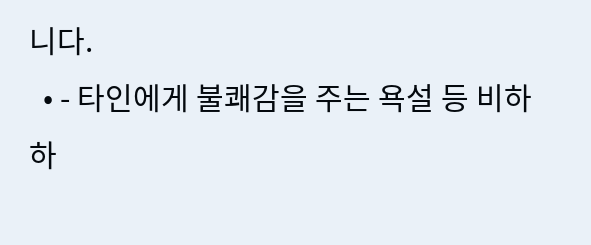니다.
  • - 타인에게 불쾌감을 주는 욕설 등 비하하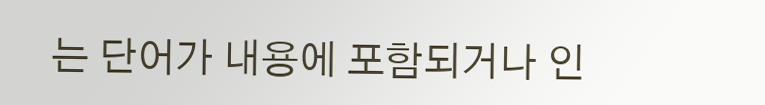는 단어가 내용에 포함되거나 인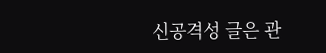신공격성 글은 관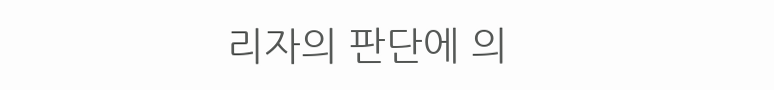리자의 판단에 의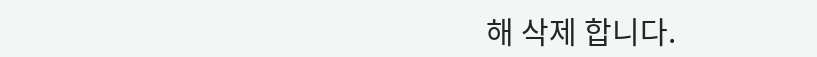해 삭제 합니다.